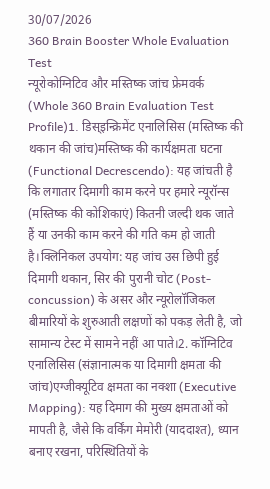30/07/2026
360 Brain Booster Whole Evaluation Test
न्यूरोकोग्निटिव और मस्तिष्क जांच फ्रेमवर्क (Whole 360 Brain Evaluation Test Profile)1. डिस्इन्क्रिमेंट एनालिसिस (मस्तिष्क की थकान की जांच)मस्तिष्क की कार्यक्षमता घटना (Functional Decrescendo): यह जांचती है कि लगातार दिमागी काम करने पर हमारे न्यूरॉन्स (मस्तिष्क की कोशिकाएं) कितनी जल्दी थक जाते हैं या उनकी काम करने की गति कम हो जाती है।क्लिनिकल उपयोग: यह जांच उस छिपी हुई दिमागी थकान, सिर की पुरानी चोट (Post-concussion) के असर और न्यूरोलॉजिकल बीमारियों के शुरुआती लक्षणों को पकड़ लेती है, जो सामान्य टेस्ट में सामने नहीं आ पाते।2. कॉग्निटिव एनालिसिस (संज्ञानात्मक या दिमागी क्षमता की जांच)एग्जीक्यूटिव क्षमता का नक्शा (Executive Mapping): यह दिमाग की मुख्य क्षमताओं को मापती है, जैसे कि वर्किंग मेमोरी (याददाश्त), ध्यान बनाए रखना, परिस्थितियों के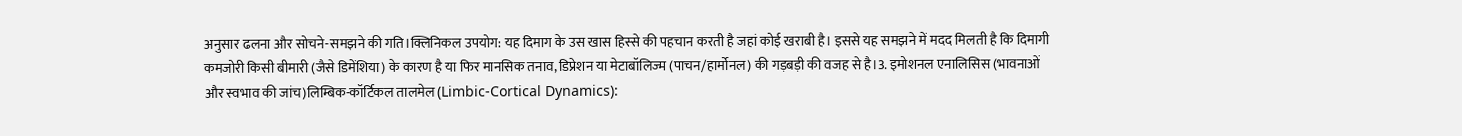अनुसार ढलना और सोचने-समझने की गति।क्लिनिकल उपयोग: यह दिमाग के उस खास हिस्से की पहचान करती है जहां कोई खराबी है। इससे यह समझने में मदद मिलती है कि दिमागी कमजोरी किसी बीमारी (जैसे डिमेंशिया) के कारण है या फिर मानसिक तनाव, डिप्रेशन या मेटाबॉलिज्म (पाचन/हार्मोनल) की गड़बड़ी की वजह से है।3. इमोशनल एनालिसिस (भावनाओं और स्वभाव की जांच)लिम्बिक-कॉर्टिकल तालमेल (Limbic-Cortical Dynamics):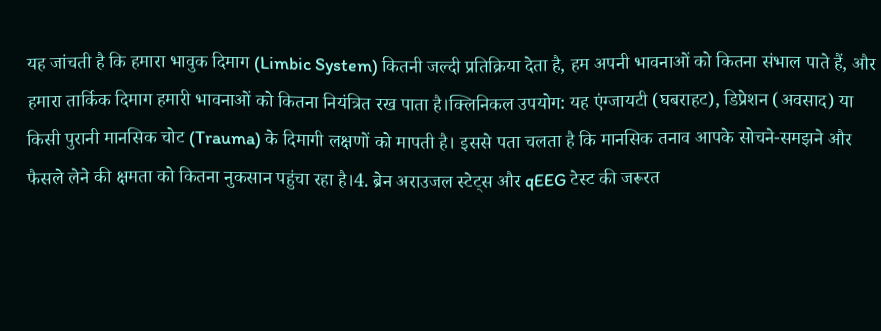यह जांचती है कि हमारा भावुक दिमाग (Limbic System) कितनी जल्दी प्रतिक्रिया देता है, हम अपनी भावनाओं को कितना संभाल पाते हैं, और हमारा तार्किक दिमाग हमारी भावनाओं को कितना नियंत्रित रख पाता है।क्लिनिकल उपयोग: यह एंग्जायटी (घबराहट), डिप्रेशन (अवसाद) या किसी पुरानी मानसिक चोट (Trauma) के दिमागी लक्षणों को मापती है। इससे पता चलता है कि मानसिक तनाव आपके सोचने-समझने और फैसले लेने की क्षमता को कितना नुकसान पहुंचा रहा है।4. ब्रेन अराउजल स्टेट्स और qEEG टेस्ट की जरूरत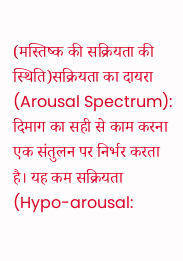(मस्तिष्क की सक्रियता की स्थिति)सक्रियता का दायरा (Arousal Spectrum): दिमाग का सही से काम करना एक संतुलन पर निर्भर करता है। यह कम सक्रियता (Hypo-arousal: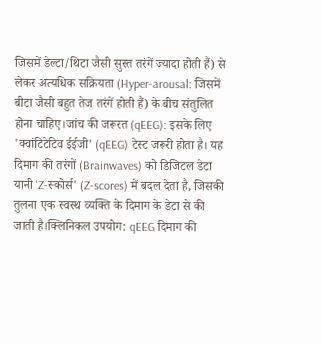जिसमें डेल्टा/थिटा जैसी सुस्त तरंगें ज्यादा होती हैं) से लेकर अत्यधिक सक्रियता (Hyper-arousal: जिसमें बीटा जैसी बहुत तेज तरंगें होती हैं) के बीच संतुलित होना चाहिए।जांच की जरूरत (qEEG): इसके लिए 'क्वांटिटेटिव ईईजी' (qEEG) टेस्ट जरूरी होता है। यह दिमाग की तरंगों (Brainwaves) को डिजिटल डेटा यानी 'Z-स्कोर्स' (Z-scores) में बदल देता है, जिसकी तुलना एक स्वस्थ व्यक्ति के दिमाग के डेटा से की जाती है।क्लिनिकल उपयोग: qEEG दिमाग की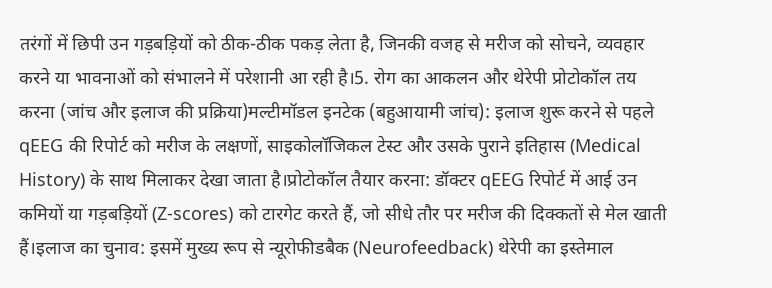तरंगों में छिपी उन गड़बड़ियों को ठीक-ठीक पकड़ लेता है, जिनकी वजह से मरीज को सोचने, व्यवहार करने या भावनाओं को संभालने में परेशानी आ रही है।5. रोग का आकलन और थेरेपी प्रोटोकॉल तय करना (जांच और इलाज की प्रक्रिया)मल्टीमॉडल इनटेक (बहुआयामी जांच): इलाज शुरू करने से पहले qEEG की रिपोर्ट को मरीज के लक्षणों, साइकोलॉजिकल टेस्ट और उसके पुराने इतिहास (Medical History) के साथ मिलाकर देखा जाता है।प्रोटोकॉल तैयार करना: डॉक्टर qEEG रिपोर्ट में आई उन कमियों या गड़बड़ियों (Z-scores) को टारगेट करते हैं, जो सीधे तौर पर मरीज की दिक्कतों से मेल खाती हैं।इलाज का चुनाव: इसमें मुख्य रूप से न्यूरोफीडबैक (Neurofeedback) थेरेपी का इस्तेमाल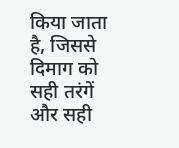किया जाता है, जिससे दिमाग को सही तरंगें और सही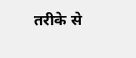तरीके से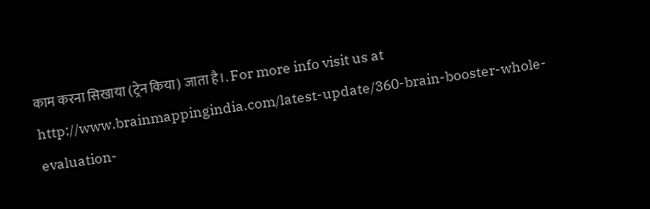काम करना सिखाया (ट्रेन किया) जाता है।. For more info visit us at http://www.brainmappingindia.com/latest-update/360-brain-booster-whole-evaluation-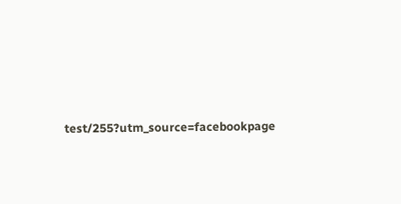test/255?utm_source=facebookpage